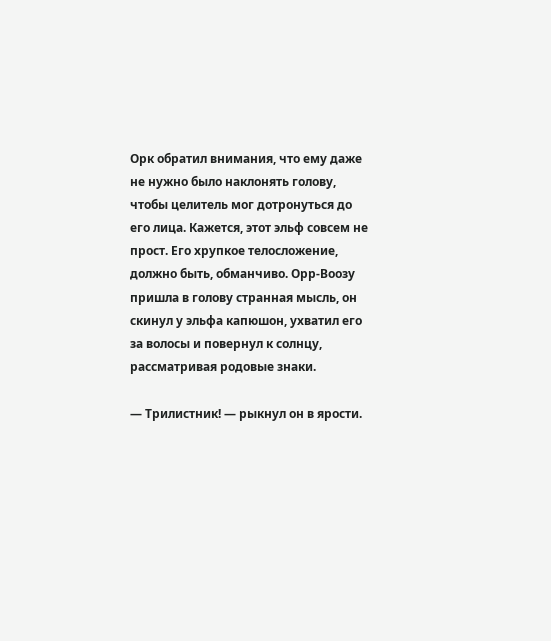Орк обратил внимания, что ему даже не нужно было наклонять голову, чтобы целитель мог дотронуться до его лица. Кажется, этот эльф совсем не прост. Его хрупкое телосложение, должно быть, обманчиво. Орр-Воозу пришла в голову странная мысль, он скинул у эльфа капюшон, ухватил его за волосы и повернул к солнцу, рассматривая родовые знаки.

— Трилистник! — рыкнул он в ярости.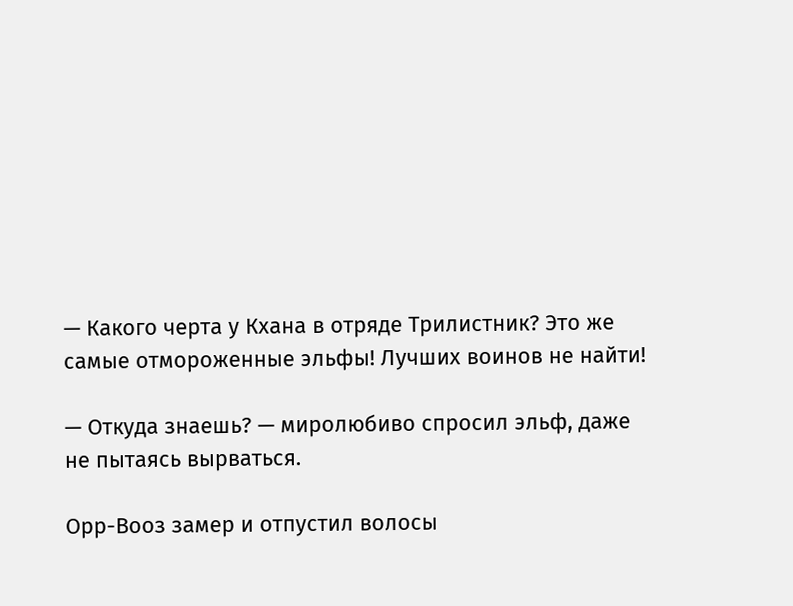— Какого черта у Кхана в отряде Трилистник? Это же самые отмороженные эльфы! Лучших воинов не найти!

— Откуда знаешь? — миролюбиво спросил эльф, даже не пытаясь вырваться.

Орр-Вооз замер и отпустил волосы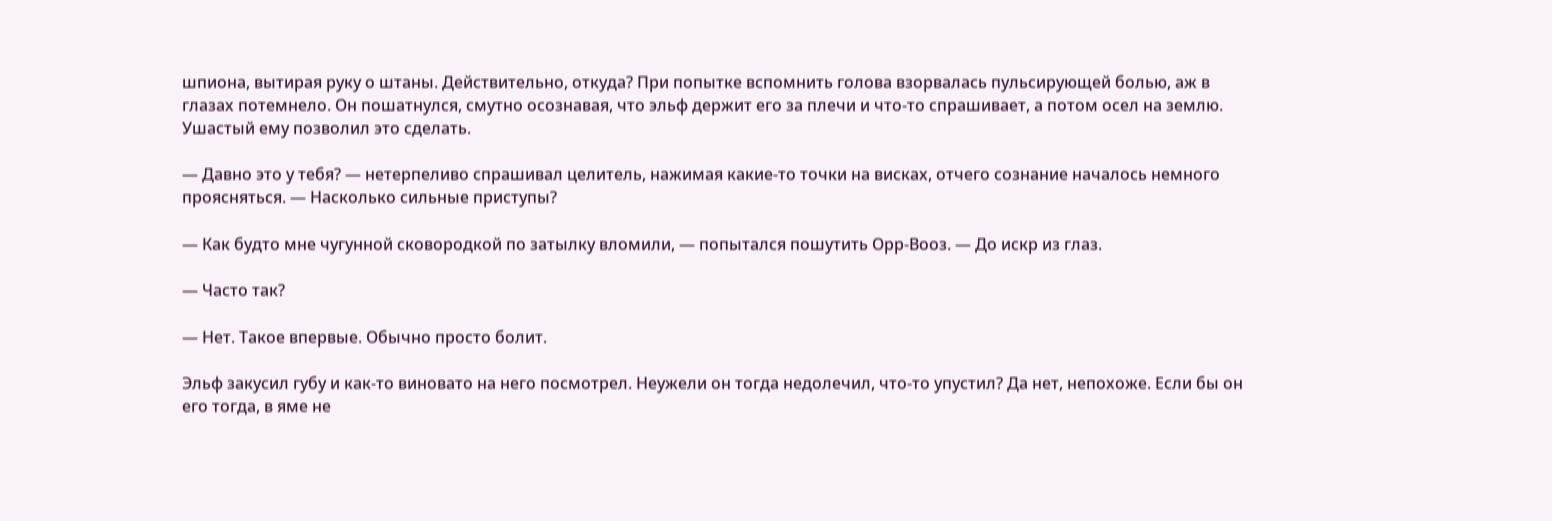шпиона, вытирая руку о штаны. Действительно, откуда? При попытке вспомнить голова взорвалась пульсирующей болью, аж в глазах потемнело. Он пошатнулся, смутно осознавая, что эльф держит его за плечи и что-то спрашивает, а потом осел на землю. Ушастый ему позволил это сделать.

— Давно это у тебя? — нетерпеливо спрашивал целитель, нажимая какие-то точки на висках, отчего сознание началось немного проясняться. — Насколько сильные приступы?

— Как будто мне чугунной сковородкой по затылку вломили, — попытался пошутить Орр-Вооз. — До искр из глаз.

— Часто так?

— Нет. Такое впервые. Обычно просто болит.

Эльф закусил губу и как-то виновато на него посмотрел. Неужели он тогда недолечил, что-то упустил? Да нет, непохоже. Если бы он его тогда, в яме не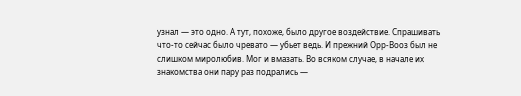узнал — это одно. А тут, похоже, было другое воздействие. Спрашивать что-то сейчас было чревато — убьет ведь. И прежний Орр-Вооз был не слишком миролюбив. Мог и вмазать. Во всяком случае, в начале их знакомства они пару раз подрались —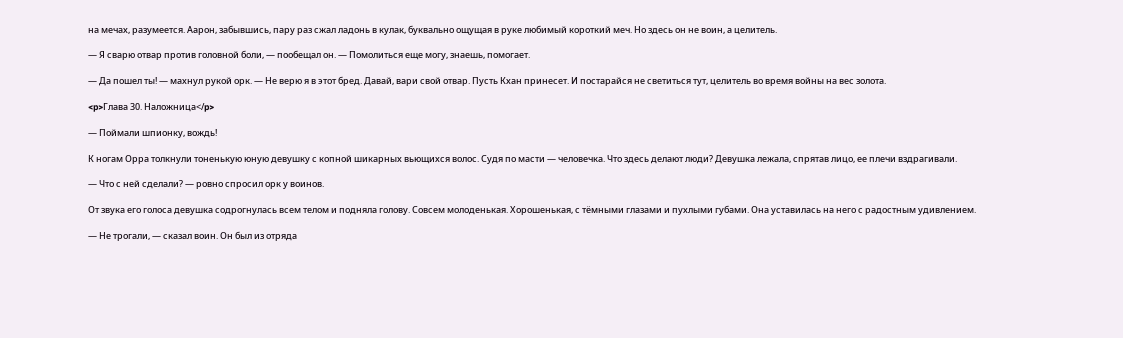на мечах, разумеется. Аарон, забывшись, пару раз сжал ладонь в кулак, буквально ощущая в руке любимый короткий меч. Но здесь он не воин, а целитель.

— Я сварю отвар против головной боли, — пообещал он. — Помолиться еще могу, знаешь, помогает.

— Да пошел ты! — махнул рукой орк. — Не верю я в этот бред. Давай, вари свой отвар. Пусть Кхан принесет. И постарайся не светиться тут, целитель во время войны на вес золота.

<p>Глава 30. Наложница</p>

— Поймали шпионку, вождь!

К ногам Орра толкнули тоненькую юную девушку с копной шикарных вьющихся волос. Судя по масти — человечка. Что здесь делают люди? Девушка лежала, спрятав лицо, ее плечи вздрагивали.

— Что с ней сделали? — ровно спросил орк у воинов.

От звука его голоса девушка содрогнулась всем телом и подняла голову. Совсем молоденькая. Хорошенькая, с тёмными глазами и пухлыми губами. Она уставилась на него с радостным удивлением.

— Не трогали, — сказал воин. Он был из отряда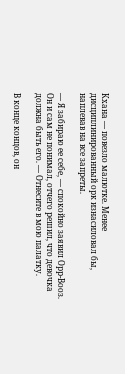Кхана — повезло малютке. Менее дисциплинированный орк изнасиловал бы, наплевав на все запреты.

— Я забираю ее себе, — спокойно заявил Орр-Вооз. Он и сам не понимал, отчего решил, что девочка должна быть его. — Отнесите в мою палатку.

В конце концов, он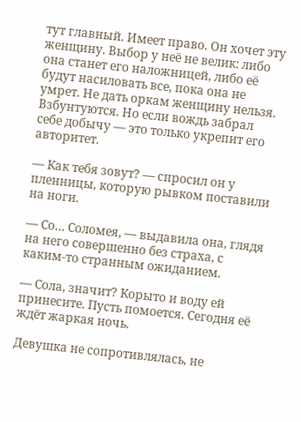тут главный. Имеет право. Он хочет эту женщину. Выбор у неё не велик: либо она станет его наложницей, либо её будут насиловать все, пока она не умрет. Не дать оркам женщину нельзя. Взбунтуются. Но если вождь забрал себе добычу — это только укрепит его авторитет.

— Как тебя зовут? — спросил он у пленницы, которую рывком поставили на ноги.

— Со… Соломея, — выдавила она, глядя на него совершенно без страха, с каким-то странным ожиданием.

— Сола, значит? Корыто и воду ей принесите. Пусть помоется. Сегодня её ждёт жаркая ночь.

Девушка не сопротивлялась, не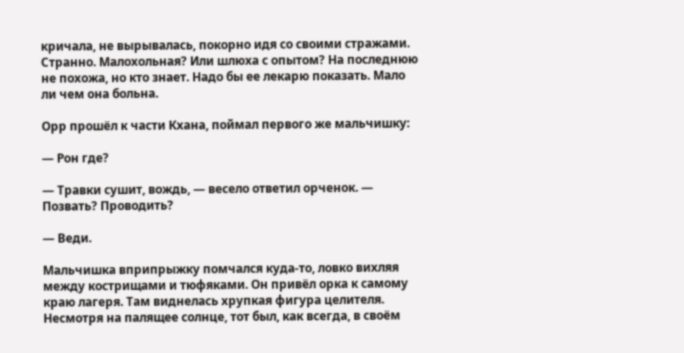кричала, не вырывалась, покорно идя со своими стражами. Странно. Малохольная? Или шлюха с опытом? На последнюю не похожа, но кто знает. Надо бы ее лекарю показать. Мало ли чем она больна.

Орр прошёл к части Кхана, поймал первого же мальчишку:

— Рон где?

— Травки сушит, вождь, — весело ответил орченок. — Позвать? Проводить?

— Веди.

Мальчишка вприпрыжку помчался куда-то, ловко вихляя между кострищами и тюфяками. Он привёл орка к самому краю лагеря. Там виднелась хрупкая фигура целителя. Несмотря на палящее солнце, тот был, как всегда, в своём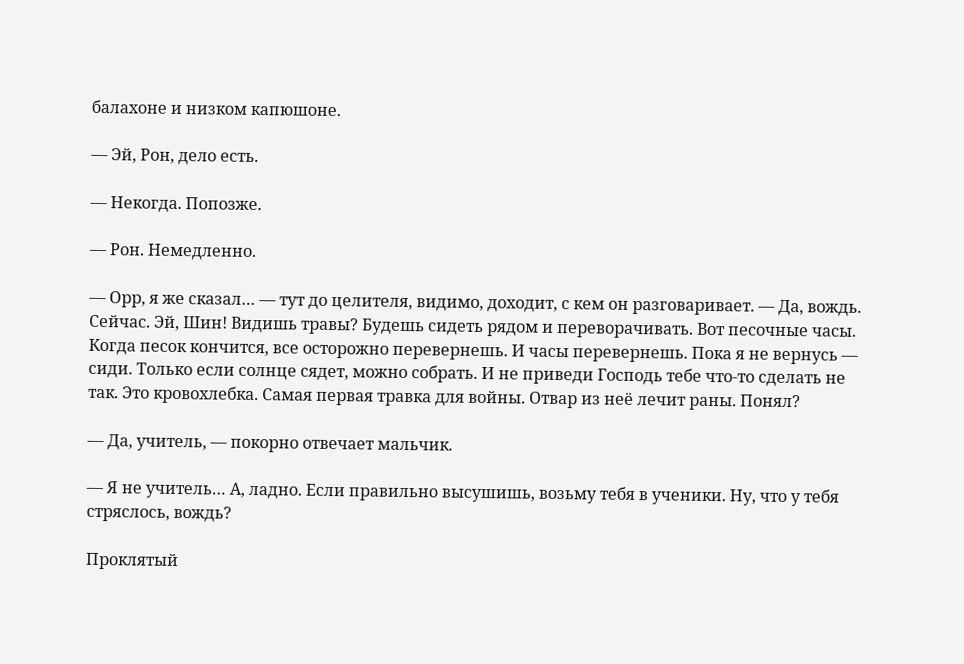балахоне и низком капюшоне.

— Эй, Рон, дело есть.

— Некогда. Попозже.

— Рон. Немедленно.

— Орр, я же сказал… — тут до целителя, видимо, доходит, с кем он разговаривает. — Да, вождь. Сейчас. Эй, Шин! Видишь травы? Будешь сидеть рядом и переворачивать. Вот песочные часы. Когда песок кончится, все осторожно перевернешь. И часы перевернешь. Пока я не вернусь — сиди. Только если солнце сядет, можно собрать. И не приведи Господь тебе что-то сделать не так. Это кровохлебка. Самая первая травка для войны. Отвар из неё лечит раны. Понял?

— Да, учитель, — покорно отвечает мальчик.

— Я не учитель… А, ладно. Если правильно высушишь, возьму тебя в ученики. Ну, что у тебя стряслось, вождь?

Проклятый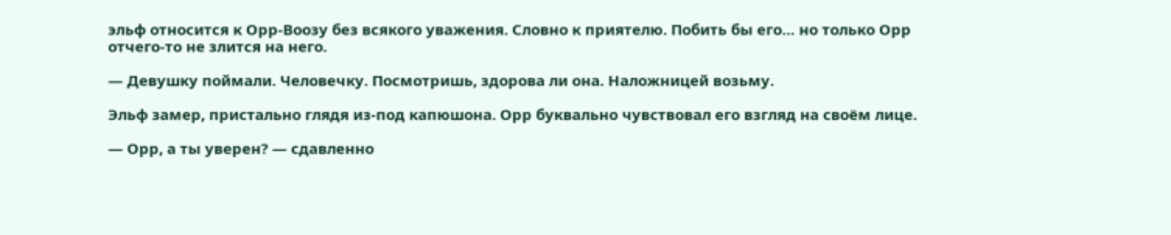эльф относится к Орр-Воозу без всякого уважения. Словно к приятелю. Побить бы его… но только Орр отчего-то не злится на него.

— Девушку поймали. Человечку. Посмотришь, здорова ли она. Наложницей возьму.

Эльф замер, пристально глядя из-под капюшона. Орр буквально чувствовал его взгляд на своём лице.

— Орр, а ты уверен? — сдавленно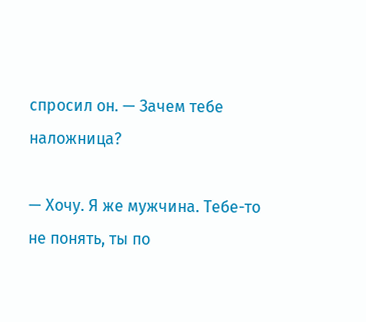спросил он. — Зачем тебе наложница?

— Хочу. Я же мужчина. Тебе-то не понять, ты по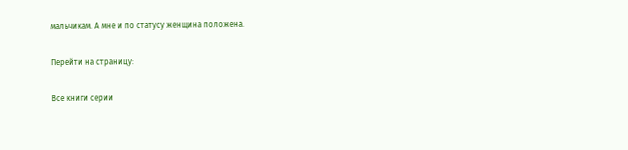мальчикам. А мне и по статусу женщина положена.

Перейти на страницу:

Все книги серии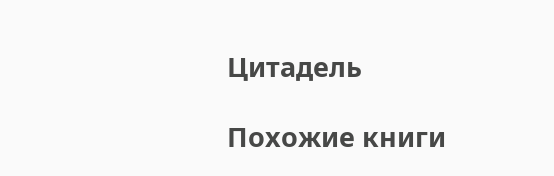Цитадель

Похожие книги